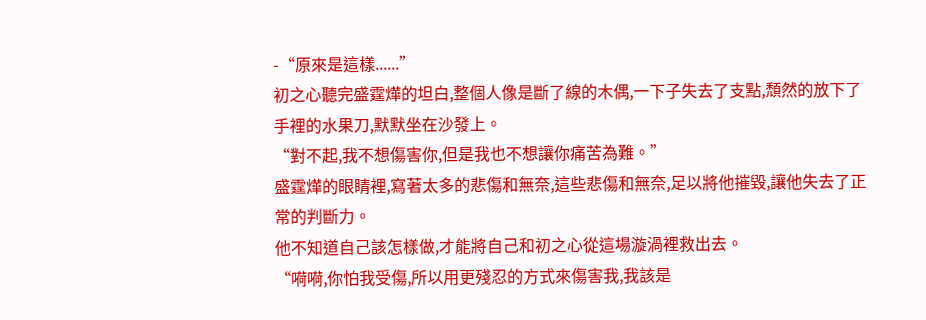-“原來是這樣......”
初之心聽完盛霆燁的坦白,整個人像是斷了線的木偶,一下子失去了支點,頹然的放下了手裡的水果刀,默默坐在沙發上。
“對不起,我不想傷害你,但是我也不想讓你痛苦為難。”
盛霆燁的眼睛裡,寫著太多的悲傷和無奈,這些悲傷和無奈,足以將他摧毀,讓他失去了正常的判斷力。
他不知道自己該怎樣做,才能將自己和初之心從這場漩渦裡救出去。
“嗬嗬,你怕我受傷,所以用更殘忍的方式來傷害我,我該是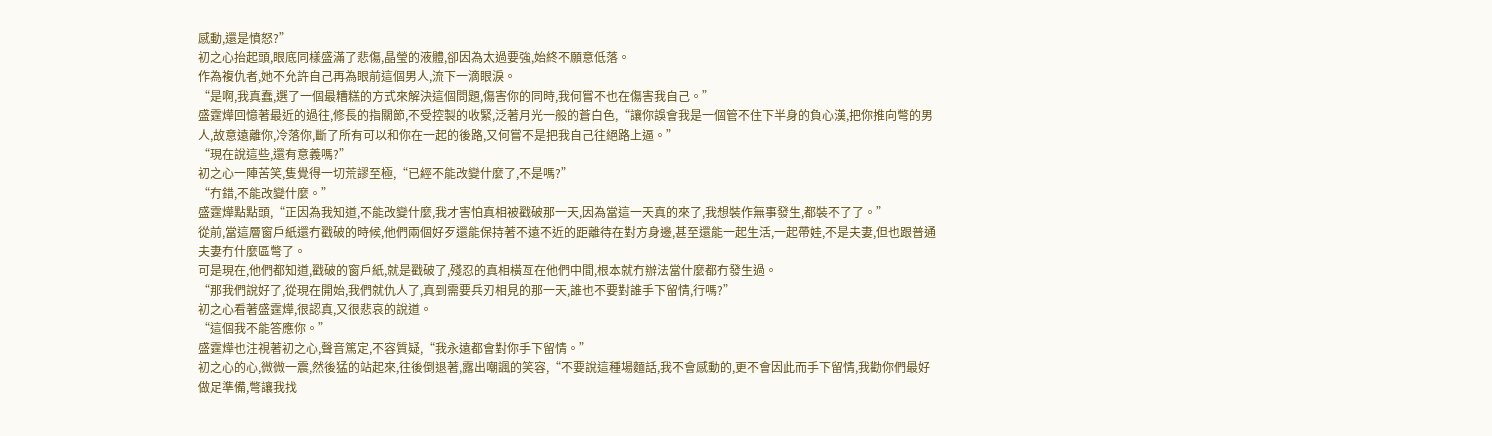感動,還是憤怒?”
初之心抬起頭,眼底同樣盛滿了悲傷,晶瑩的液體,卻因為太過要強,始終不願意低落。
作為複仇者,她不允許自己再為眼前這個男人,流下一滴眼淚。
“是啊,我真蠢,選了一個最糟糕的方式來解決這個問題,傷害你的同時,我何嘗不也在傷害我自己。”
盛霆燁回憶著最近的過往,修長的指關節,不受控製的收緊,泛著月光一般的蒼白色,“讓你誤會我是一個管不住下半身的負心漢,把你推向彆的男人,故意遠離你,冷落你,斷了所有可以和你在一起的後路,又何嘗不是把我自己往絕路上逼。”
“現在說這些,還有意義嗎?”
初之心一陣苦笑,隻覺得一切荒謬至極,“已經不能改變什麼了,不是嗎?”
“冇錯,不能改變什麼。”
盛霆燁點點頭,“正因為我知道,不能改變什麼,我才害怕真相被戳破那一天,因為當這一天真的來了,我想裝作無事發生,都裝不了了。”
從前,當這層窗戶紙還冇戳破的時候,他們兩個好歹還能保持著不遠不近的距離待在對方身邊,甚至還能一起生活,一起帶娃,不是夫妻,但也跟普通夫妻冇什麼區彆了。
可是現在,他們都知道,戳破的窗戶紙,就是戳破了,殘忍的真相橫亙在他們中間,根本就冇辦法當什麼都冇發生過。
“那我們說好了,從現在開始,我們就仇人了,真到需要兵刃相見的那一天,誰也不要對誰手下留情,行嗎?”
初之心看著盛霆燁,很認真,又很悲哀的說道。
“這個我不能答應你。”
盛霆燁也注視著初之心,聲音篤定,不容質疑,“我永遠都會對你手下留情。”
初之心的心,微微一震,然後猛的站起來,往後倒退著,露出嘲諷的笑容,“不要說這種場麵話,我不會感動的,更不會因此而手下留情,我勸你們最好做足準備,彆讓我找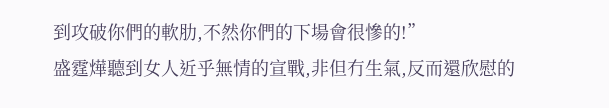到攻破你們的軟肋,不然你們的下場會很慘的!”
盛霆燁聽到女人近乎無情的宣戰,非但冇生氣,反而還欣慰的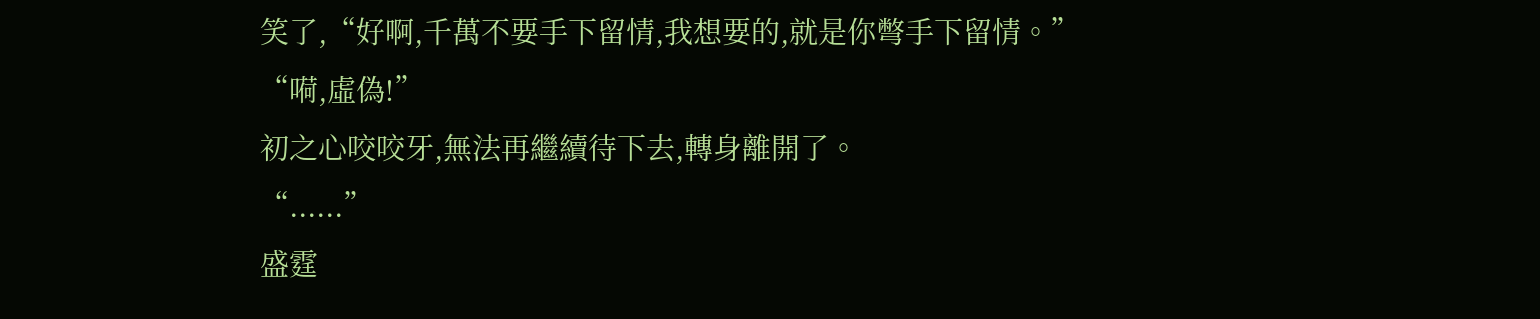笑了,“好啊,千萬不要手下留情,我想要的,就是你彆手下留情。”
“嗬,虛偽!”
初之心咬咬牙,無法再繼續待下去,轉身離開了。
“......”
盛霆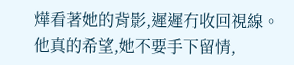燁看著她的背影,遲遲冇收回視線。
他真的希望,她不要手下留情,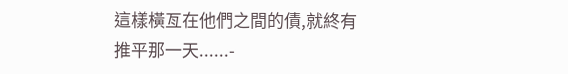這樣橫亙在他們之間的債,就終有推平那一天......-